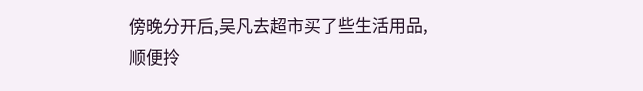傍晚分开后,吴凡去超市买了些生活用品,顺便拎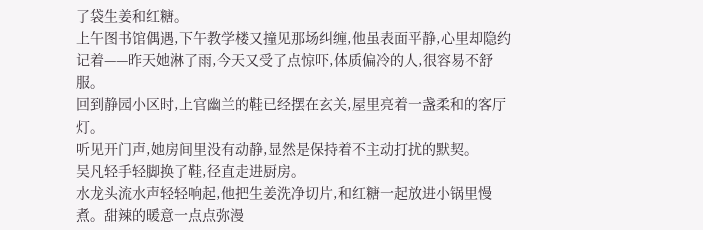了袋生姜和红糖。
上午图书馆偶遇,下午教学楼又撞见那场纠缠,他虽表面平静,心里却隐约记着——昨天她淋了雨,今天又受了点惊吓,体质偏冷的人,很容易不舒服。
回到静园小区时,上官幽兰的鞋已经摆在玄关,屋里亮着一盏柔和的客厅灯。
听见开门声,她房间里没有动静,显然是保持着不主动打扰的默契。
吴凡轻手轻脚换了鞋,径直走进厨房。
水龙头流水声轻轻响起,他把生姜洗净切片,和红糖一起放进小锅里慢煮。甜辣的暖意一点点弥漫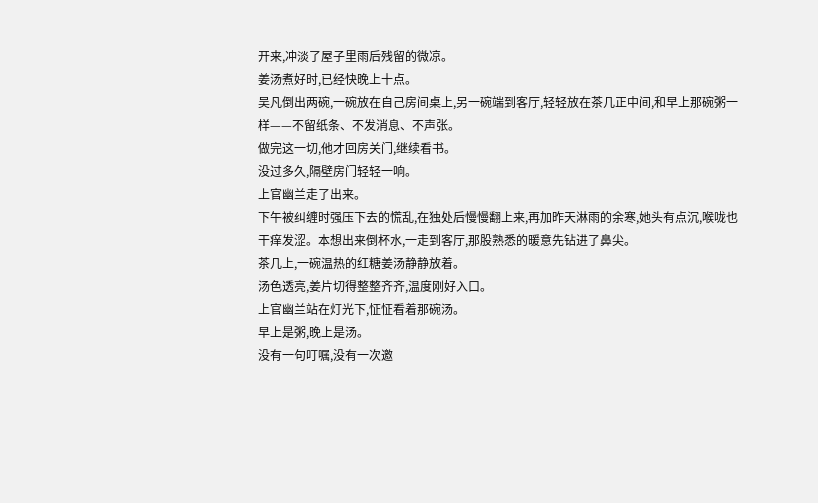开来,冲淡了屋子里雨后残留的微凉。
姜汤煮好时,已经快晚上十点。
吴凡倒出两碗,一碗放在自己房间桌上,另一碗端到客厅,轻轻放在茶几正中间,和早上那碗粥一样——不留纸条、不发消息、不声张。
做完这一切,他才回房关门,继续看书。
没过多久,隔壁房门轻轻一响。
上官幽兰走了出来。
下午被纠缠时强压下去的慌乱,在独处后慢慢翻上来,再加昨天淋雨的余寒,她头有点沉,喉咙也干痒发涩。本想出来倒杯水,一走到客厅,那股熟悉的暖意先钻进了鼻尖。
茶几上,一碗温热的红糖姜汤静静放着。
汤色透亮,姜片切得整整齐齐,温度刚好入口。
上官幽兰站在灯光下,怔怔看着那碗汤。
早上是粥,晚上是汤。
没有一句叮嘱,没有一次邀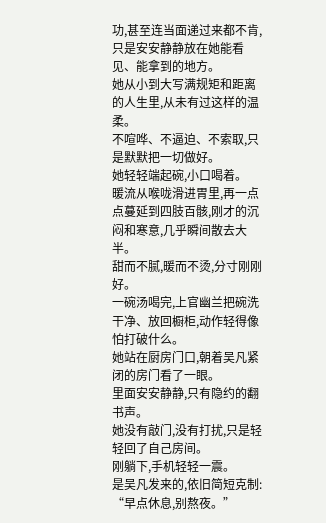功,甚至连当面递过来都不肯,只是安安静静放在她能看见、能拿到的地方。
她从小到大写满规矩和距离的人生里,从未有过这样的温柔。
不喧哗、不逼迫、不索取,只是默默把一切做好。
她轻轻端起碗,小口喝着。
暖流从喉咙滑进胃里,再一点点蔓延到四肢百骸,刚才的沉闷和寒意,几乎瞬间散去大半。
甜而不腻,暖而不烫,分寸刚刚好。
一碗汤喝完,上官幽兰把碗洗干净、放回橱柜,动作轻得像怕打破什么。
她站在厨房门口,朝着吴凡紧闭的房门看了一眼。
里面安安静静,只有隐约的翻书声。
她没有敲门,没有打扰,只是轻轻回了自己房间。
刚躺下,手机轻轻一震。
是吴凡发来的,依旧简短克制:
“早点休息,别熬夜。”